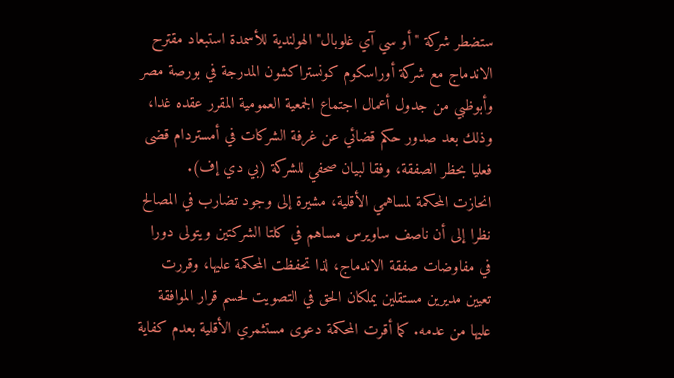ستضطر شركة "أو سي آي غلوبال" الهولندية للأسمدة استبعاد مقترح الاندماج مع شركة أوراسكوم كونستراكشون المدرجة في بورصة مصر وأبوظبي من جدول أعمال اجتماع الجمعية العمومية المقرر عقده غدا، وذلك بعد صدور حكم قضائي عن غرفة الشركات في أمستردام قضى فعليا بحظر الصفقة، وفقا لبيان صحفي للشركة (بي دي إف).
انحازت المحكمة لمساهمي الأقلية، مشيرة إلى وجود تضارب في المصالح نظرا إلى أن ناصف ساويرس مساهم في كلتا الشركتين ويتولى دورا في مفاوضات صفقة الاندماج، لذا تحفظت المحكمة عليها، وقررت تعيين مديرين مستقلين يملكان الحق في التصويت لحسم قرار الموافقة عليها من عدمه. كما أقرت المحكمة دعوى مستثمري الأقلية بعدم كفاية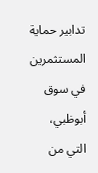تدابير حماية المستثمرين في سوق أبوظبي، التي من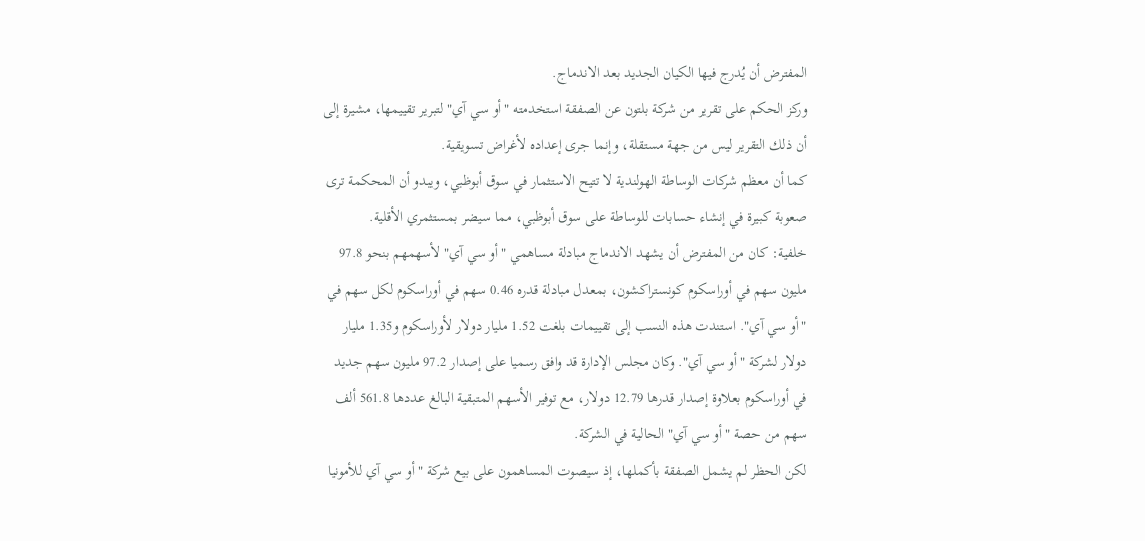المفترض أن يُدرج فيها الكيان الجديد بعد الاندماج.
وركز الحكم على تقرير من شركة بلتون عن الصفقة استخدمته "أو سي آي" لتبرير تقييمها، مشيرة إلى أن ذلك التقرير ليس من جهة مستقلة، وإنما جرى إعداده لأغراض تسويقية.
كما أن معظم شركات الوساطة الهولندية لا تتيح الاستثمار في سوق أبوظبي، ويبدو أن المحكمة ترى صعوبة كبيرة في إنشاء حسابات للوساطة على سوق أبوظبي، مما سيضر بمستثمري الأقلية.
خلفية: كان من المفترض أن يشهد الاندماج مبادلة مساهمي "أو سي آي" لأسهمهم بنحو 97.8 مليون سهم في أوراسكوم كونستراكشون، بمعدل مبادلة قدره 0.46 سهم في أوراسكوم لكل سهم في "أو سي آي". استندت هذه النسب إلى تقييمات بلغت 1.52 مليار دولار لأوراسكوم و1.35 مليار دولار لشركة "أو سي آي". وكان مجلس الإدارة قد وافق رسميا على إصدار 97.2 مليون سهم جديد في أوراسكوم بعلاوة إصدار قدرها 12.79 دولار، مع توفير الأسهم المتبقية البالغ عددها 561.8 ألف سهم من حصة "أو سي آي" الحالية في الشركة.
لكن الحظر لم يشمل الصفقة بأكملها، إذ سيصوت المساهمون على بيع شركة "أو سي آي للأمونيا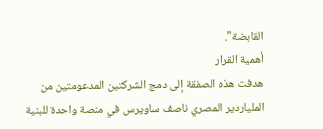القابضة".
أهمية القرار
هدفت هذه الصفقة إلى دمج الشركتين المدعومتين من الملياردير المصري ناصف ساويرس في منصة واحدة للبنية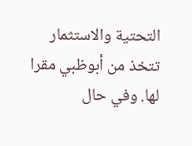التحتية والاستثمار تتخذ من أبوظبي مقرا لها. وفي حال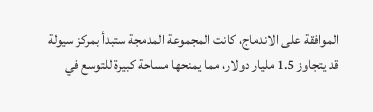الموافقة على الاندماج، كانت المجموعة المدمجة ستبدأ بمركز سيولة قد يتجاوز 1.5 مليار دولار، مما يمنحها مساحة كبيرة للتوسع في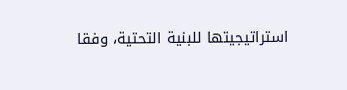استراتيجيتها للبنية التحتية، وفقا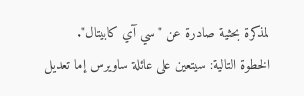لمذكرة بحثية صادرة عن "سي آي كابيتال".
الخطوة التالية: سيتعين على عائلة ساويرس إما تعديل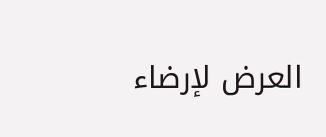العرض لإرضاء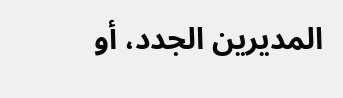المديرين الجدد، أو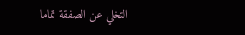التخلي عن الصفقة تماما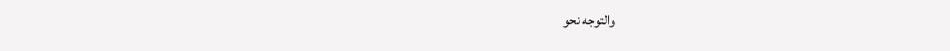والتوجه نحو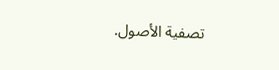تصفية الأصول.